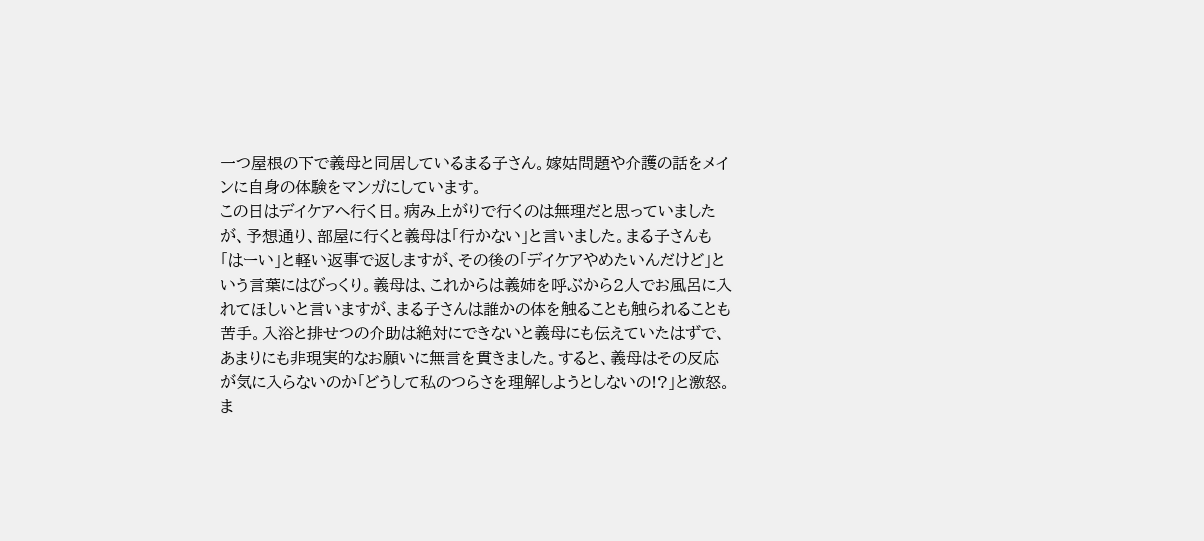一つ屋根の下で義母と同居しているまる子さん。嫁姑問題や介護の話をメインに自身の体験をマンガにしています。
この日はデイケアへ行く日。病み上がりで行くのは無理だと思っていましたが、予想通り、部屋に行くと義母は「行かない」と言いました。まる子さんも「はーい」と軽い返事で返しますが、その後の「デイケアやめたいんだけど」という言葉にはびっくり。義母は、これからは義姉を呼ぶから2人でお風呂に入れてほしいと言いますが、まる子さんは誰かの体を触ることも触られることも苦手。入浴と排せつの介助は絶対にできないと義母にも伝えていたはずで、あまりにも非現実的なお願いに無言を貫きました。すると、義母はその反応が気に入らないのか「どうして私のつらさを理解しようとしないの!?」と激怒。ま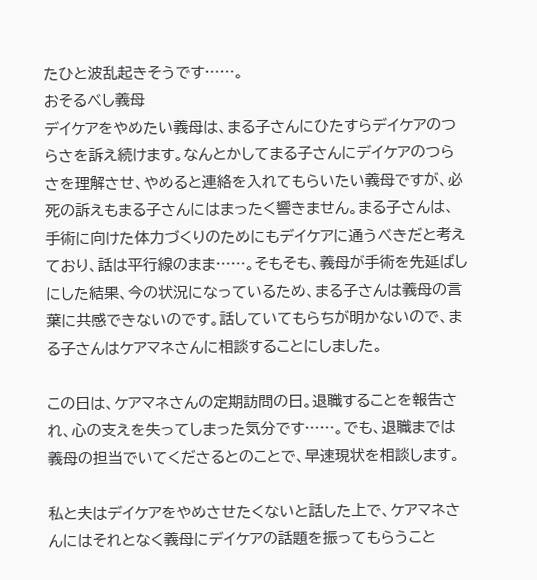たひと波乱起きそうです……。
おそるべし義母
デイケアをやめたい義母は、まる子さんにひたすらデイケアのつらさを訴え続けます。なんとかしてまる子さんにデイケアのつらさを理解させ、やめると連絡を入れてもらいたい義母ですが、必死の訴えもまる子さんにはまったく響きません。まる子さんは、手術に向けた体力づくりのためにもデイケアに通うべきだと考えており、話は平行線のまま……。そもそも、義母が手術を先延ばしにした結果、今の状況になっているため、まる子さんは義母の言葉に共感できないのです。話していてもらちが明かないので、まる子さんはケアマネさんに相談することにしました。

この日は、ケアマネさんの定期訪問の日。退職することを報告され、心の支えを失ってしまった気分です……。でも、退職までは義母の担当でいてくださるとのことで、早速現状を相談します。

私と夫はデイケアをやめさせたくないと話した上で、ケアマネさんにはそれとなく義母にデイケアの話題を振ってもらうこと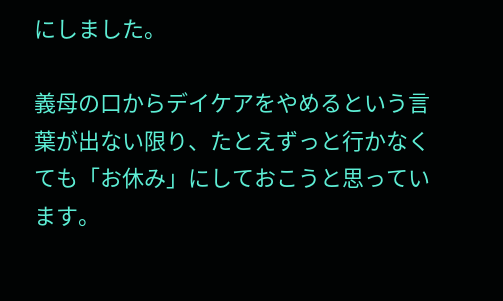にしました。

義母の口からデイケアをやめるという言葉が出ない限り、たとえずっと行かなくても「お休み」にしておこうと思っています。